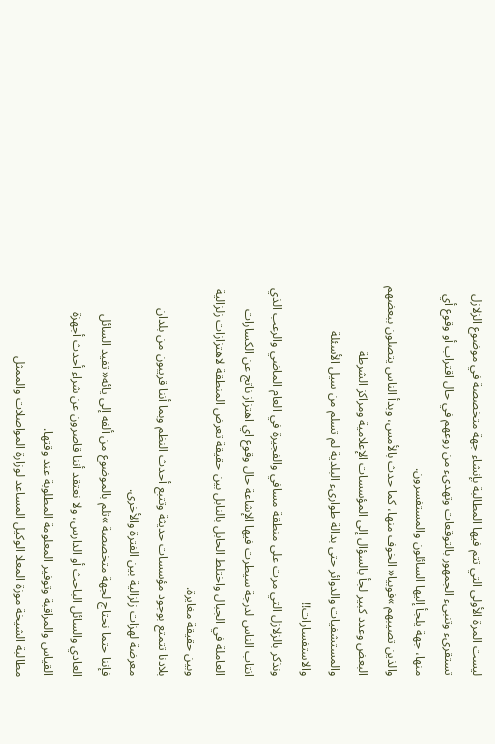ليست المرة الأولى التي تتم فيها المطالبة بإنشاء جهة متخصصة في موضوع الزلازل تستقرىء وتنبىء الجمهور بالتوقعات وتهدىء من روعهم في حال اقتراب أو وقوع أي منها، جهة يلجأ إليها السائلون والمستفسرون.
والذين تصيبهم »فوبيا« الخوف منها، كما حدث بالأمس، وبدأ الناس يتصلون ببعضهم البعض وعدد كبير لجأ بالسؤال إلى المؤسسات الإعلامية ومراكز الشرطة والمستشفيات والدوائر حتى بدالة طوارىء البلدية لم تسلم من سيل الأسئلة والاستفسارات!!
ونذكر بالزلازل التي مرت على منطقة مسافي والفجيرة في العام الماضي والرعب الذي انتاب الناس لدرجة سيطرت فيها الإشاعة حال وقوع اي اهتزاز ناتج عن الكسارات العاملة في الجبال واختلط الحابل بالنابل بين حقيقة تعرض المنطقة لاهتزازات زلزالية وبين حقيقة مغايرة.
بلادنا تتمتع بوجود مؤسسات حديثة وتتبع أحدث النظم وبما أننا قريبون من بلدان معرضة لهزات زلزالية بين الفترة والأخرى.
فإننا حتما نحتاج لجهة متخصصة »تلم بالموضوع من ألفه إلى يائه« تفيد السائل العادي والسائل الباحث أو الدارس، ولا نعتقد أننا قاصرون عن شراء أحدث أجهزة القياس والمراقبة وتوفير المعلومة المطلوبة عند وقتها.
مطالبة الشيخة موزة المعلا الوكيل المساعد لوزارة المواصلات والممثل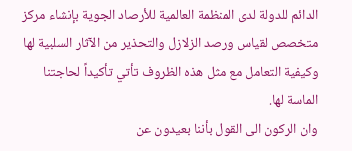الدائم للدولة لدى المنظمة العالمية للأرصاد الجوية بإنشاء مركز متخصص لقياس ورصد الزلازل والتحذير من الآثار السلبية لها وكيفية التعامل مع مثل هذه الظروف تأتي تأكيداً لحاجتنا الماسة لها.
وان الركون الى القول بأننا بعيدون عن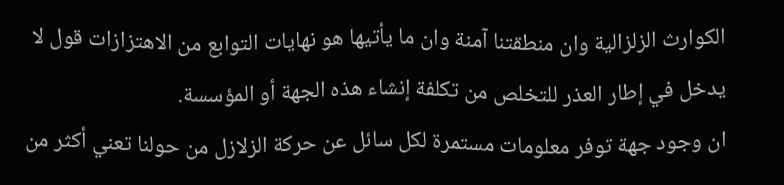الكوارث الزلزالية وان منطقتنا آمنة وان ما يأتيها هو نهايات التوابع من الاهتزازات قول لا يدخل في إطار العذر للتخلص من تكلفة إنشاء هذه الجهة أو المؤسسة.
ان وجود جهة توفر معلومات مستمرة لكل سائل عن حركة الزلازل من حولنا تعني أكثر من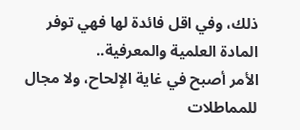ذلك، وفي اقل فائدة لها فهي توفر المادة العلمية والمعرفية..
الأمر أصبح في غاية الإلحاح، ولا مجال للمماطلات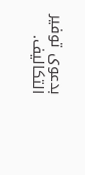بدعوى توفير التكاليف.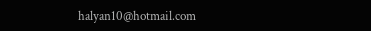halyan10@hotmail.com